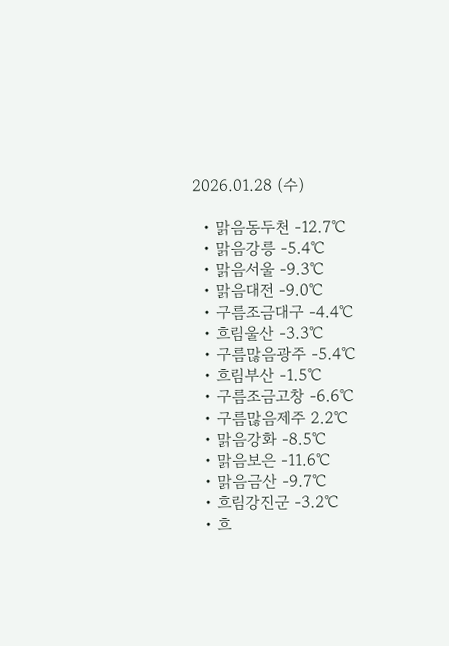2026.01.28 (수)

  • 맑음동두천 -12.7℃
  • 맑음강릉 -5.4℃
  • 맑음서울 -9.3℃
  • 맑음대전 -9.0℃
  • 구름조금대구 -4.4℃
  • 흐림울산 -3.3℃
  • 구름많음광주 -5.4℃
  • 흐림부산 -1.5℃
  • 구름조금고창 -6.6℃
  • 구름많음제주 2.2℃
  • 맑음강화 -8.5℃
  • 맑음보은 -11.6℃
  • 맑음금산 -9.7℃
  • 흐림강진군 -3.2℃
  • 흐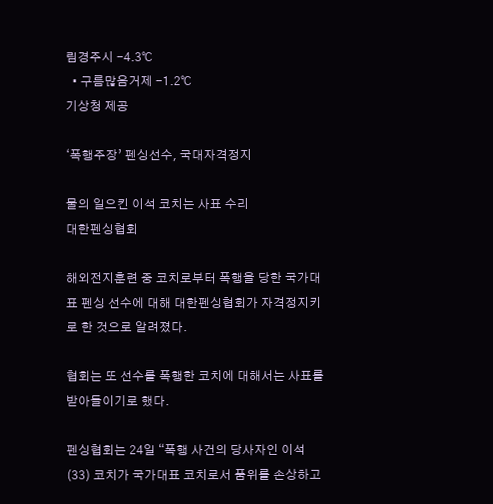림경주시 -4.3℃
  • 구름많음거제 -1.2℃
기상청 제공

‘폭행주장’ 펜싱선수, 국대자격정지

물의 일으킨 이석 코치는 사표 수리
대한펜싱협회

해외전지훈련 중 코치로부터 폭행을 당한 국가대표 펜싱 선수에 대해 대한펜싱협회가 자격정지키로 한 것으로 알려졌다.

협회는 또 선수를 폭행한 코치에 대해서는 사표를 받아들이기로 했다.

펜싱협회는 24일 “폭행 사건의 당사자인 이석(33) 코치가 국가대표 코치로서 품위를 손상하고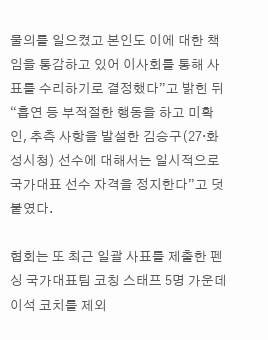물의를 일으켰고 본인도 이에 대한 책임을 통감하고 있어 이사회를 통해 사표를 수리하기로 결정했다”고 밝힌 뒤 “흡연 등 부적절한 행동을 하고 미확인, 추측 사항을 발설한 김승구(27·화성시청) 선수에 대해서는 일시적으로 국가대표 선수 자격을 정지한다”고 덧붙였다.

협회는 또 최근 일괄 사표를 제출한 펜싱 국가대표팀 코칭 스태프 5명 가운데 이석 코치를 제외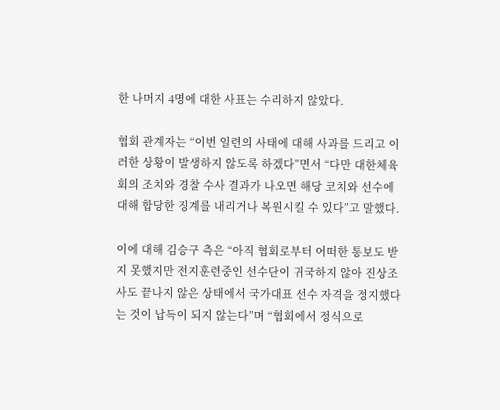한 나머지 4명에 대한 사표는 수리하지 않았다.

협회 관계자는 “이번 일련의 사태에 대해 사과를 드리고 이러한 상황이 발생하지 않도록 하겠다”면서 “다만 대한체육회의 조치와 경찰 수사 결과가 나오면 해당 코치와 선수에 대해 합당한 징계를 내리거나 복원시킬 수 있다”고 말했다.

이에 대해 김승구 측은 “아직 협회로부터 어떠한 통보도 받지 못했지만 전지훈련중인 선수단이 귀국하지 않아 진상조사도 끝나지 않은 상태에서 국가대표 선수 자격을 정지했다는 것이 납득이 되지 않는다”며 “협회에서 정식으로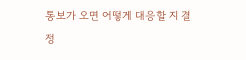통보가 오면 어떻게 대응할 지 결정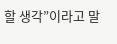할 생각”이라고 말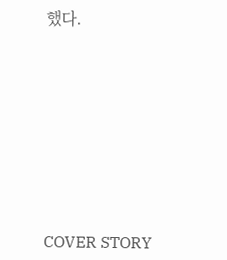했다.








COVER STORY